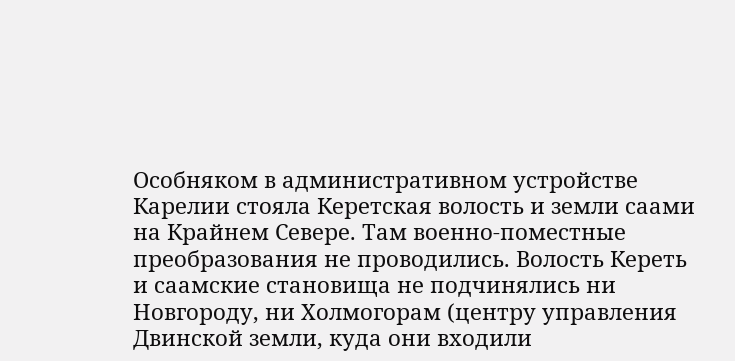Особняком в административном устройстве Карелии стояла Керетская волость и земли саами на Крайнем Севере. Там военно-поместные преобразования не проводились. Волость Кереть и саамские становища не подчинялись ни Новгороду, ни Холмогорам (центру управления Двинской земли, куда они входили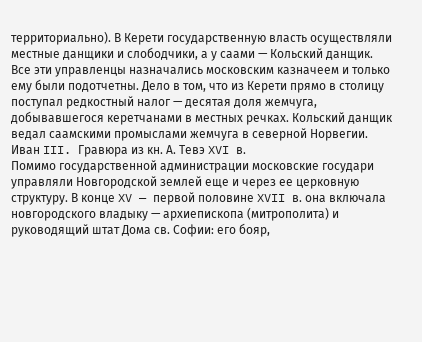территориально). В Керети государственную власть осуществляли местные данщики и слободчики, а у саами — Кольский данщик. Все эти управленцы назначались московским казначеем и только ему были подотчетны. Дело в том, что из Керети прямо в столицу поступал редкостный налог — десятая доля жемчуга, добывавшегося керетчанами в местных речках. Кольский данщик ведал саамскими промыслами жемчуга в северной Норвегии.
Иван III. Гравюра из кн. А. Тевэ XVI в.
Помимо государственной администрации московские государи управляли Новгородской землей еще и через ее церковную структуру. В конце XV — первой половине XVII в. она включала новгородского владыку — архиепископа (митрополита) и руководящий штат Дома св. Софии: его бояр,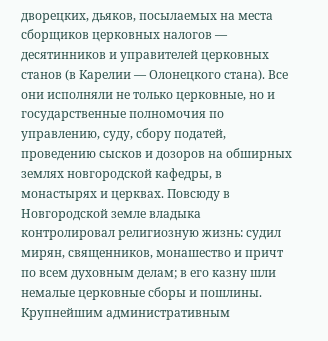дворецких, дьяков, посылаемых на места сборщиков церковных налогов — десятинников и управителей церковных станов (в Карелии — Олонецкого стана). Все они исполняли не только церковные, но и государственные полномочия по управлению, суду, сбору податей, проведению сысков и дозоров на обширных землях новгородской кафедры, в монастырях и церквах. Повсюду в Новгородской земле владыка контролировал религиозную жизнь: судил мирян, священников, монашество и причт по всем духовным делам; в его казну шли немалые церковные сборы и пошлины.
Крупнейшим административным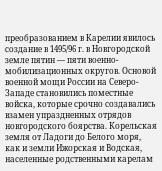преобразованием в Карелии явилось создание в 1495/96 г. в Новгородской земле пятин — пяти военно-мобилизационных округов. Основой военной мощи России на Северо-Западе становились поместные войска, которые срочно создавались взамен упраздненных отрядов новгородского боярства. Корельская земля от Ладоги до Белого моря, как и земли Ижорская и Водская, населенные родственными карелам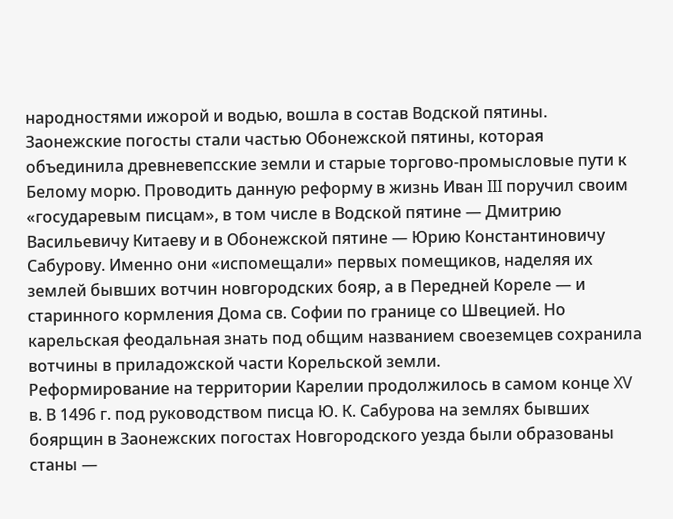народностями ижорой и водью, вошла в состав Водской пятины. Заонежские погосты стали частью Обонежской пятины, которая объединила древневепсские земли и старые торгово-промысловые пути к Белому морю. Проводить данную реформу в жизнь Иван III поручил своим «государевым писцам», в том числе в Водской пятине — Дмитрию Васильевичу Китаеву и в Обонежской пятине — Юрию Константиновичу Сабурову. Именно они «испомещали» первых помещиков, наделяя их землей бывших вотчин новгородских бояр, а в Передней Кореле — и старинного кормления Дома св. Софии по границе со Швецией. Но карельская феодальная знать под общим названием своеземцев сохранила вотчины в приладожской части Корельской земли.
Реформирование на территории Карелии продолжилось в самом конце XV в. В 1496 г. под руководством писца Ю. К. Сабурова на землях бывших боярщин в Заонежских погостах Новгородского уезда были образованы станы —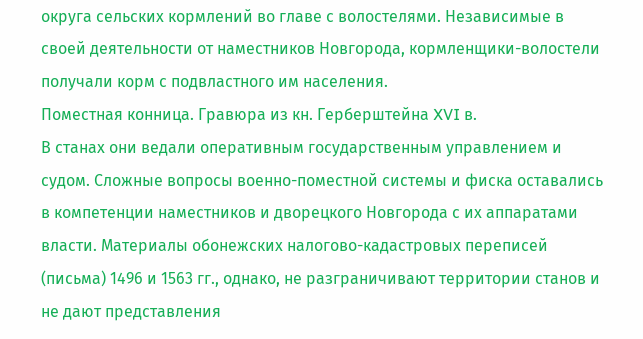округа сельских кормлений во главе с волостелями. Независимые в своей деятельности от наместников Новгорода, кормленщики-волостели получали корм с подвластного им населения.
Поместная конница. Гравюра из кн. Герберштейна XVI в.
В станах они ведали оперативным государственным управлением и судом. Сложные вопросы военно-поместной системы и фиска оставались в компетенции наместников и дворецкого Новгорода с их аппаратами власти. Материалы обонежских налогово-кадастровых переписей (письма) 1496 и 1563 гг., однако, не разграничивают территории станов и не дают представления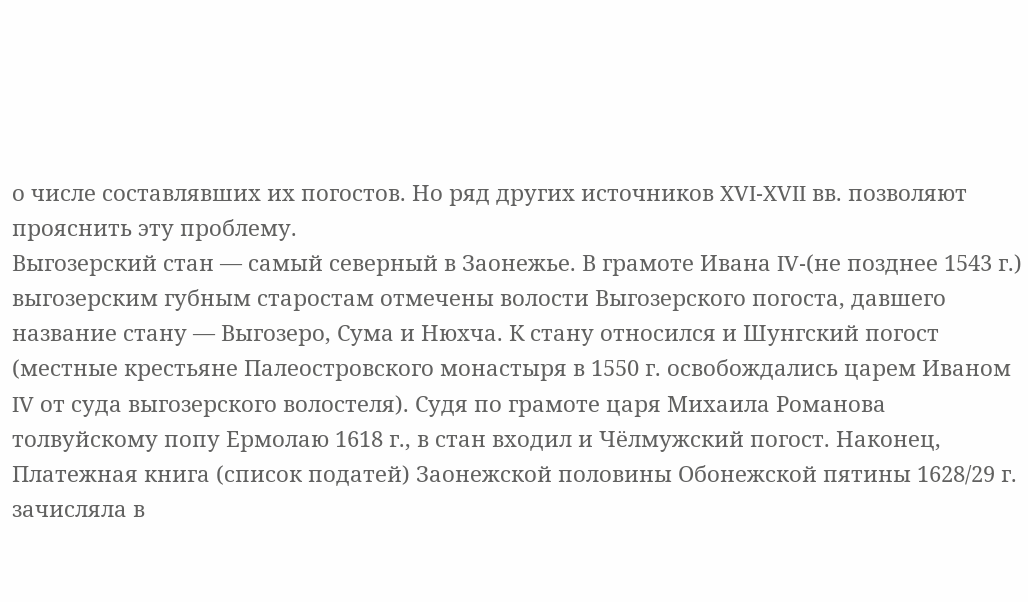о числе составлявших их погостов. Но ряд других источников XVI-XVII вв. позволяют прояснить эту проблему.
Выгозерский стан — самый северный в Заонежье. В грамоте Ивана IV-(не позднее 1543 г.) выгозерским губным старостам отмечены волости Выгозерского погоста, давшего название стану — Выгозеро, Сума и Нюхча. К стану относился и Шунгский погост (местные крестьяне Палеостровского монастыря в 1550 г. освобождались царем Иваном IV от суда выгозерского волостеля). Судя по грамоте царя Михаила Романова толвуйскому попу Ермолаю 1618 г., в стан входил и Чёлмужский погост. Наконец, Платежная книга (список податей) Заонежской половины Обонежской пятины 1628/29 г. зачисляла в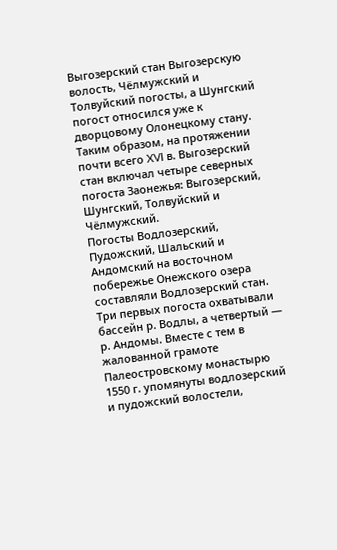Выгозерский стан Выгозерскую волость, Чёлмужский и Толвуйский погосты, а Шунгский погост относился уже к дворцовому Олонецкому стану. Таким образом, на протяжении почти всего XVI в. Выгозерский стан включал четыре северных погоста Заонежья: Выгозерский, Шунгский, Толвуйский и Чёлмужский.
Погосты Водлозерский, Пудожский, Шальский и Андомский на восточном побережье Онежского озера составляли Водлозерский стан. Три первых погоста охватывали бассейн р. Водлы, а четвертый — р. Андомы. Вместе с тем в жалованной грамоте Палеостровскому монастырю 1550 г. упомянуты водлозерский и пудожский волостели,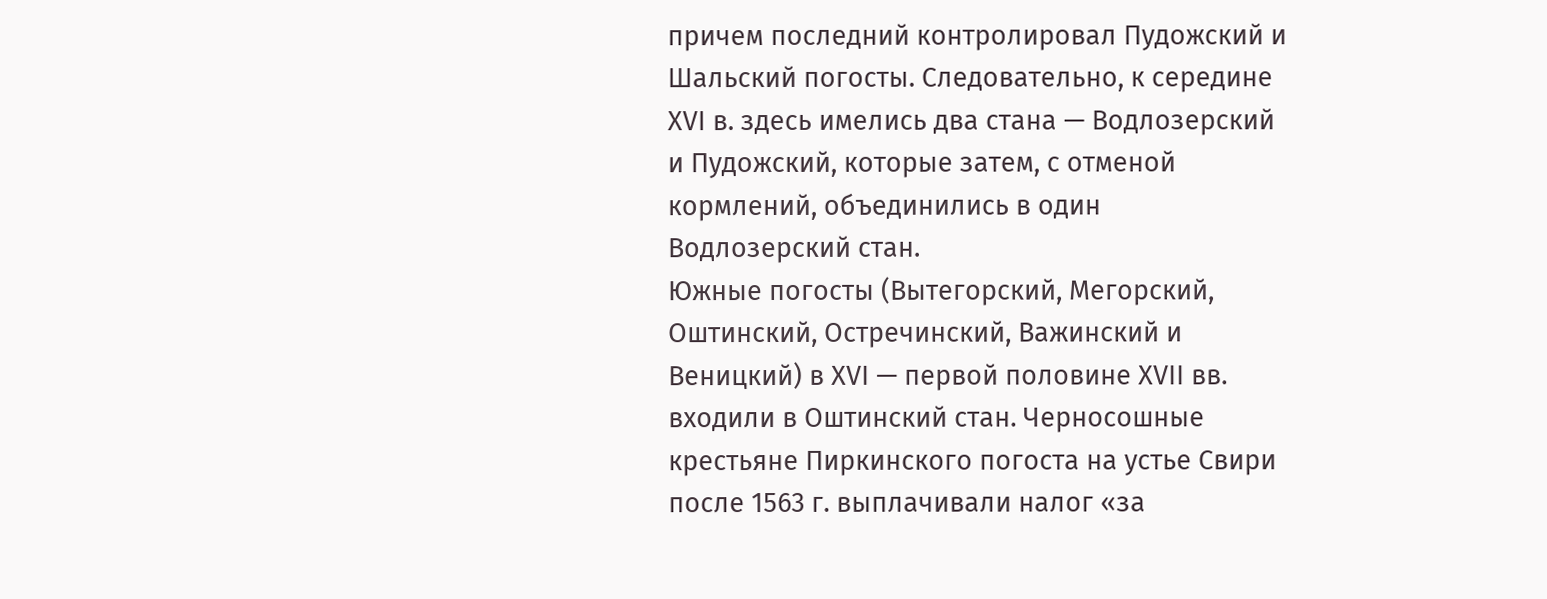причем последний контролировал Пудожский и Шальский погосты. Следовательно, к середине XVI в. здесь имелись два стана — Водлозерский и Пудожский, которые затем, с отменой кормлений, объединились в один Водлозерский стан.
Южные погосты (Вытегорский, Мегорский, Оштинский, Остречинский, Важинский и Веницкий) в XVI — первой половине XVII вв. входили в Оштинский стан. Черносошные крестьяне Пиркинского погоста на устье Свири после 1563 г. выплачивали налог «за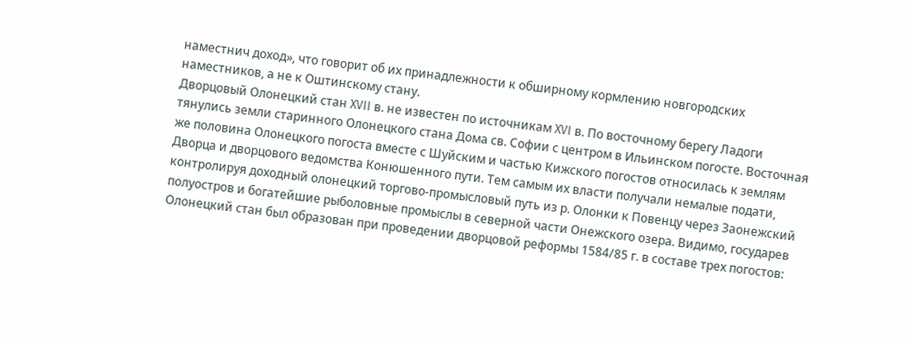наместнич доход», что говорит об их принадлежности к обширному кормлению новгородских наместников, а не к Оштинскому стану.
Дворцовый Олонецкий стан XVII в. не известен по источникам XVI в. По восточному берегу Ладоги тянулись земли старинного Олонецкого стана Дома св. Софии с центром в Ильинском погосте. Восточная же половина Олонецкого погоста вместе с Шуйским и частью Кижского погостов относилась к землям Дворца и дворцового ведомства Конюшенного пути. Тем самым их власти получали немалые подати, контролируя доходный олонецкий торгово-промысловый путь из р. Олонки к Повенцу через Заонежский полуостров и богатейшие рыболовные промыслы в северной части Онежского озера. Видимо, государев Олонецкий стан был образован при проведении дворцовой реформы 1584/85 г. в составе трех погостов: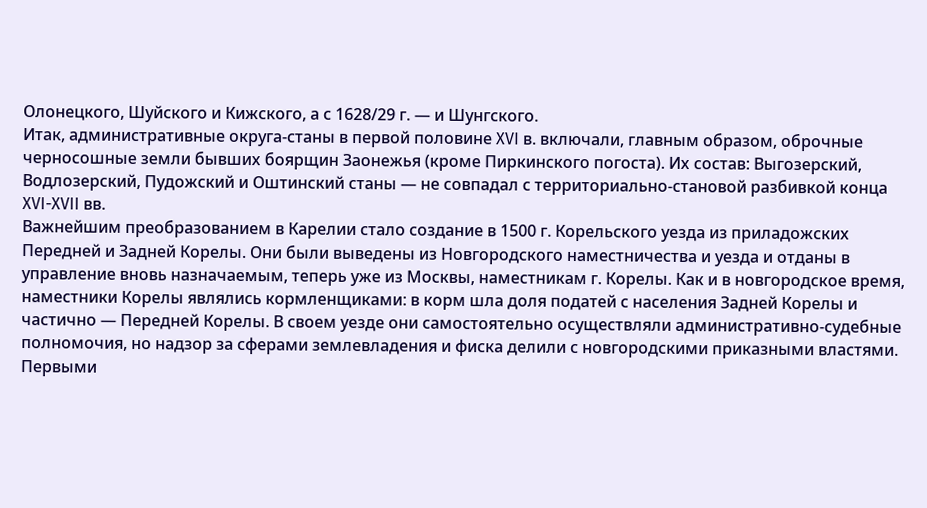Олонецкого, Шуйского и Кижского, а с 1628/29 г. — и Шунгского.
Итак, административные округа-станы в первой половине XVI в. включали, главным образом, оброчные черносошные земли бывших боярщин Заонежья (кроме Пиркинского погоста). Их состав: Выгозерский, Водлозерский, Пудожский и Оштинский станы — не совпадал с территориально-становой разбивкой конца XVI-XVII вв.
Важнейшим преобразованием в Карелии стало создание в 1500 г. Корельского уезда из приладожских Передней и Задней Корелы. Они были выведены из Новгородского наместничества и уезда и отданы в управление вновь назначаемым, теперь уже из Москвы, наместникам г. Корелы. Как и в новгородское время, наместники Корелы являлись кормленщиками: в корм шла доля податей с населения Задней Корелы и частично — Передней Корелы. В своем уезде они самостоятельно осуществляли административно-судебные полномочия, но надзор за сферами землевладения и фиска делили с новгородскими приказными властями.
Первыми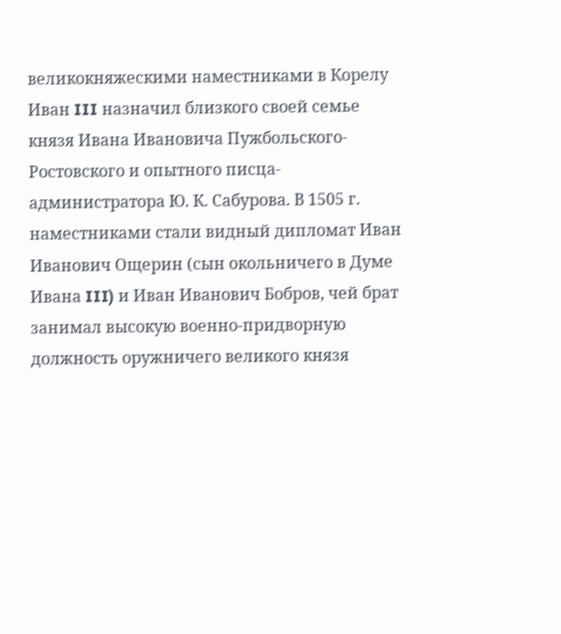великокняжескими наместниками в Корелу Иван III назначил близкого своей семье князя Ивана Ивановича Пужбольского-Ростовского и опытного писца-администратора Ю. К. Сабурова. В 1505 г. наместниками стали видный дипломат Иван Иванович Ощерин (сын окольничего в Думе Ивана III) и Иван Иванович Бобров, чей брат занимал высокую военно-придворную должность оружничего великого князя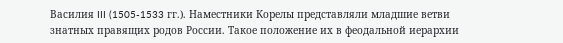Василия III (1505-1533 гг.). Наместники Корелы представляли младшие ветви знатных правящих родов России. Такое положение их в феодальной иерархии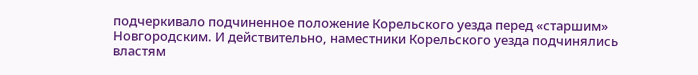подчеркивало подчиненное положение Корельского уезда перед «старшим» Новгородским. И действительно, наместники Корельского уезда подчинялись властям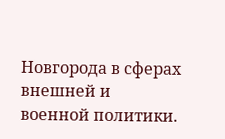Новгорода в сферах внешней и военной политики.